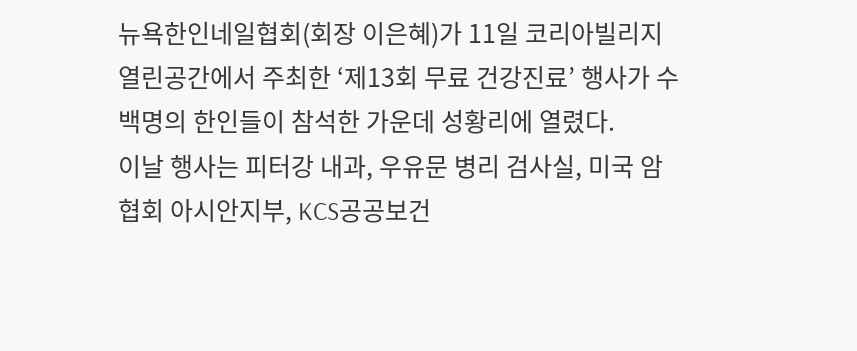뉴욕한인네일협회(회장 이은혜)가 11일 코리아빌리지 열린공간에서 주최한 ‘제13회 무료 건강진료’ 행사가 수백명의 한인들이 참석한 가운데 성황리에 열렸다.
이날 행사는 피터강 내과, 우유문 병리 검사실, 미국 암협회 아시안지부, KCS공공보건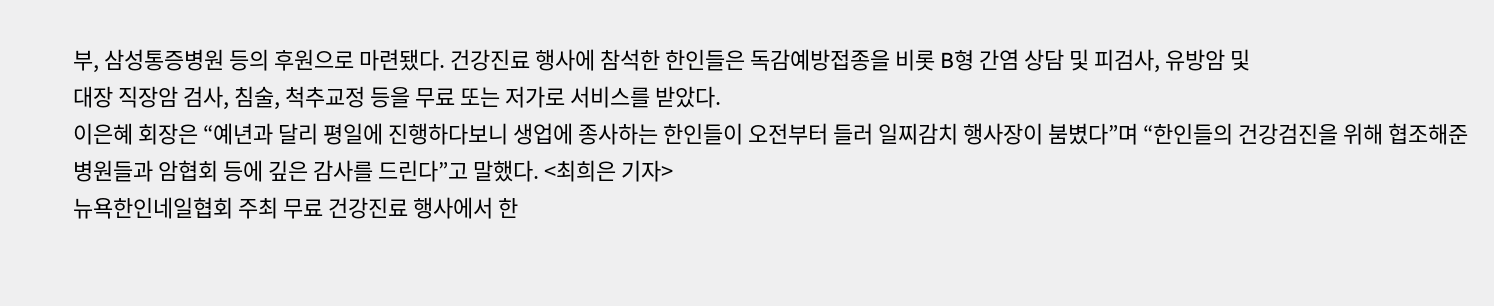부, 삼성통증병원 등의 후원으로 마련됐다. 건강진료 행사에 참석한 한인들은 독감예방접종을 비롯 B형 간염 상담 및 피검사, 유방암 및
대장 직장암 검사, 침술, 척추교정 등을 무료 또는 저가로 서비스를 받았다.
이은혜 회장은 “예년과 달리 평일에 진행하다보니 생업에 종사하는 한인들이 오전부터 들러 일찌감치 행사장이 붐볐다”며 “한인들의 건강검진을 위해 협조해준 병원들과 암협회 등에 깊은 감사를 드린다”고 말했다. <최희은 기자>
뉴욕한인네일협회 주최 무료 건강진료 행사에서 한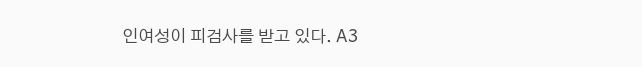인여성이 피검사를 받고 있다. A3